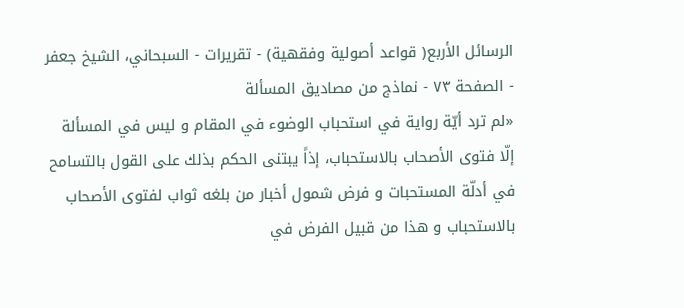الرسائل الأربع( قواعد أصولية وفقهية) - تقريرات - السبحاني، الشيخ جعفر - الصفحة ٧٣ - نماذج من مصاديق المسألة
«لم ترد أيّة رواية في استحباب الوضوء في المقام و ليس في المسألة إلّا فتوى الأصحاب بالاستحباب، إذاً يبتنى الحكم بذلك على القول بالتسامح في أدلّة المستحبات و فرض شمول أخبار من بلغه ثواب لفتوى الأصحاب بالاستحباب و هذا من قبيل الفرض في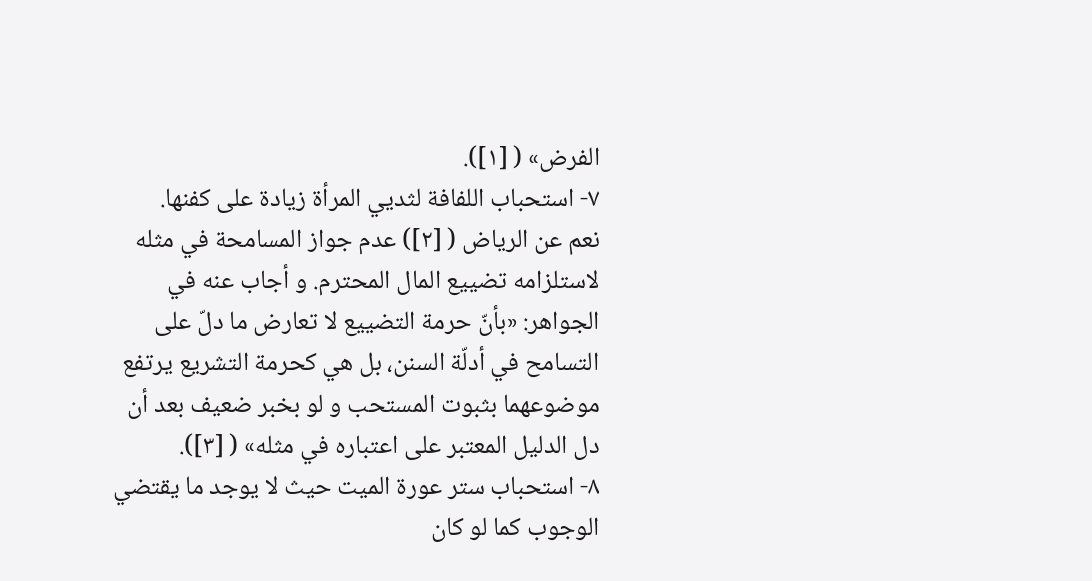الفرض» ( [١]).
٧- استحباب اللفافة لثديي المرأة زيادة على كفنها.
نعم عن الرياض ( [٢]) عدم جواز المسامحة في مثله لاستلزامه تضييع المال المحترم. و أجاب عنه في الجواهر: «بأنّ حرمة التضييع لا تعارض ما دلّ على التسامح في أدلّة السنن، بل هي كحرمة التشريع يرتفع موضوعهما بثبوت المستحب و لو بخبر ضعيف بعد أن دل الدليل المعتبر على اعتباره في مثله» ( [٣]).
٨- استحباب ستر عورة الميت حيث لا يوجد ما يقتضي الوجوب كما لو كان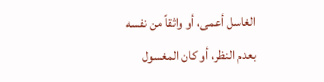الغاسل أعمى، أو واثقاً من نفسه بعدم النظر، أو كان المغسول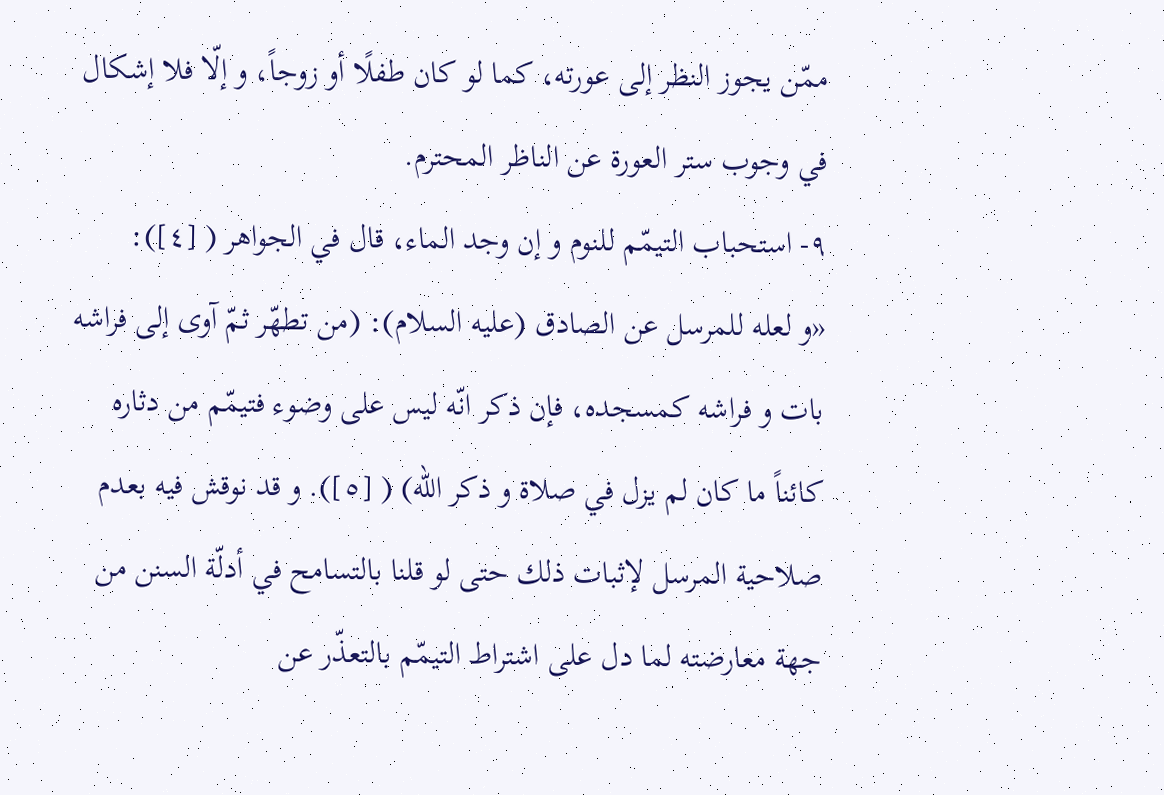ممّن يجوز النظر إلى عورته، كما لو كان طفلًا أو زوجاً، و إلّا فلا إشكال في وجوب ستر العورة عن الناظر المحترم.
٩- استحباب التيمّم للنوم و إن وجد الماء، قال في الجواهر ( [٤]):
«و لعله للمرسل عن الصادق (عليه السلام): (من تطهّر ثمّ آوى إلى فراشه بات و فراشه كمسجده، فإن ذكر انّه ليس على وضوء فتيمّم من دثاره كائناً ما كان لم يزل في صلاة و ذكر اللّه) ( [٥]). و قد نوقش فيه بعدم صلاحية المرسل لإثبات ذلك حتى لو قلنا بالتسامح في أدلّة السنن من جهة معارضته لما دل على اشتراط التيمّم بالتعذّر عن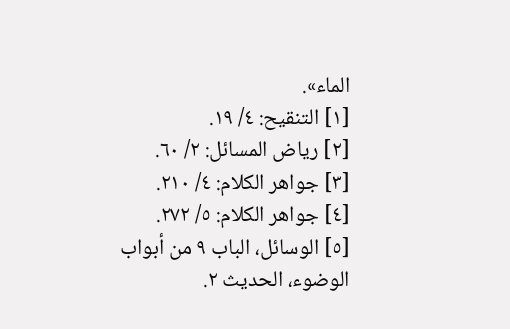الماء».
[١] التنقيح: ٤/ ١٩.
[٢] رياض المسائل: ٢/ ٦٠.
[٣] جواهر الكلام: ٤/ ٢١٠.
[٤] جواهر الكلام: ٥/ ٢٧٢.
[٥] الوسائل، الباب ٩ من أبواب الوضوء، الحديث ٢.